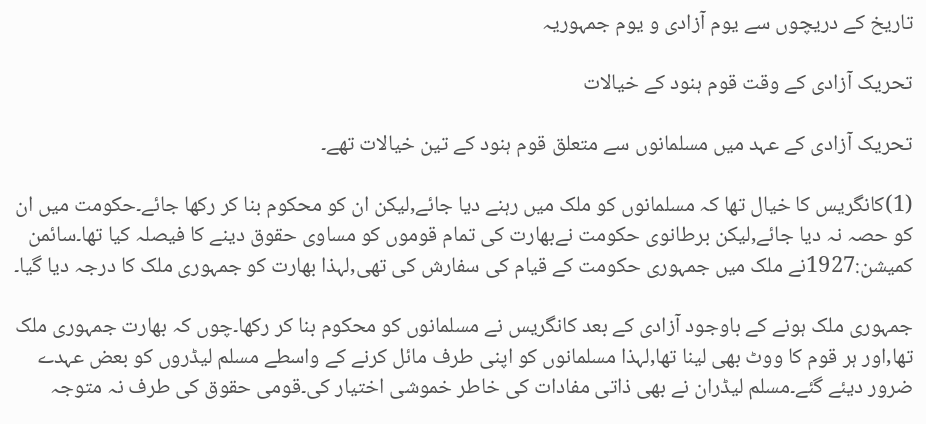تاریخ کے دریچوں سے یوم آزادی و یوم جمہوریہ

تحریک آزادی کے وقت قوم ہنود کے خیالات

تحریک آزادی کے عہد میں مسلمانوں سے متعلق قوم ہنود کے تین خیالات تھے۔

(1)کانگریس کا خیال تھا کہ مسلمانوں کو ملک میں رہنے دیا جائے,لیکن ان کو محکوم بنا کر رکھا جائے۔حکومت میں ان کو حصہ نہ دیا جائے,لیکن برطانوی حکومت نےبھارت کی تمام قوموں کو مساوی حقوق دینے کا فیصلہ کیا تھا۔سائمن کمیشن:1927نے ملک میں جمہوری حکومت کے قیام کی سفارش کی تھی,لہذا بھارت کو جمہوری ملک کا درجہ دیا گیا۔

جمہوری ملک ہونے کے باوجود آزادی کے بعد کانگریس نے مسلمانوں کو محکوم بنا کر رکھا۔چوں کہ بھارت جمہوری ملک تھا,اور ہر قوم کا ووٹ بھی لینا تھا,لہذا مسلمانوں کو اپنی طرف مائل کرنے کے واسطے مسلم لیڈروں کو بعض عہدے ضرور دیئے گئے۔مسلم لیڈران نے بھی ذاتی مفادات کی خاطر خموشی اختیار کی۔قومی حقوق کی طرف نہ متوجہ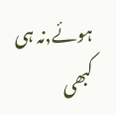ہوئے,نہ ہی کبھی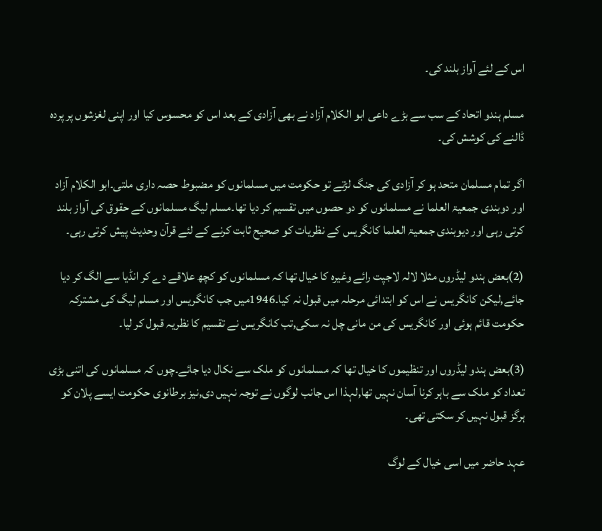اس کے لئے آواز بلند کی۔

مسلم ہندو اتحاد کے سب سے بڑے داعی ابو الکلام آزاد نے بھی آزادی کے بعد اس کو محسوس کیا اور اپنی لغزشوں پر پردہ ڈالنے کی کوشش کی۔

اگر تمام مسلمان متحد ہو کر آزادی کی جنگ لڑتے تو حکومت میں مسلمانوں کو مضبوط حصہ داری ملتی۔ابو الکلام آزاد اور دوبندی جمعیۃ العلما نے مسلمانوں کو دو حصوں میں تقسیم کر دیا تھا۔مسلم لیگ مسلمانوں کے حقوق کی آواز بلند کرتی رہی اور دیوبندی جمعیۃ العلما کانگریس کے نظریات کو صحیح ثابت کرنے کے لئے قرآن وحدیث پیش کرتی رہی۔

(2)بعض ہندو لیڈروں مثلا لالہ لاجپت رائے وغیرہ کا خیال تھا کہ مسلمانوں کو کچھ علاقے دے کر انڈیا سے الگ کر دیا جائے,لیکن کانگریس نے اس کو ابتدائی مرحلہ میں قبول نہ کیا۔1946میں جب کانگریس اور مسلم لیگ کی مشترکہ حکومت قائم ہوئی اور کانگریس کی من مانی چل نہ سکی,تب کانگریس نے تقسیم کا نظریہ قبول کر لیا۔

(3)بعض ہندو لیڈروں اور تنظیموں کا خیال تھا کہ مسلمانوں کو ملک سے نکال دیا جائے۔چوں کہ مسلمانوں کی اتنی بڑی تعداد کو ملک سے باہر کرنا آسان نہیں تھا,لہذا اس جانب لوگوں نے توجہ نہیں دی,نیز برطانوی حکومت ایسے پلان کو ہرگز قبول نہیں کر سکتی تھی۔

عہد حاضر میں اسی خیال کے لوگ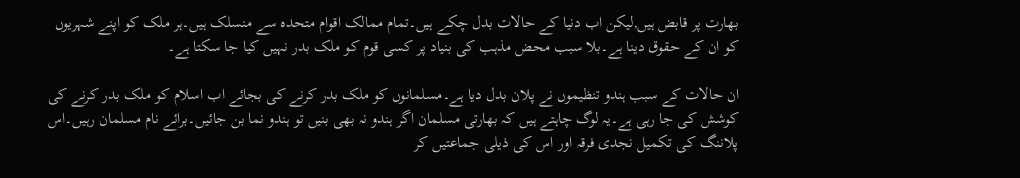بھارت پر قابض ہیں,لیکن اب دنیا کے حالات بدل چکے ہیں۔تمام ممالک اقوام متحدہ سے منسلک ہیں۔ہر ملک کو اپنے شہریوں کو ان کے حقوق دینا ہے۔بلا سبب محض مذہب کی بنیاد پر کسی قوم کو ملک بدر نہیں کیا جا سکتا ہے۔

ان حالات کے سبب ہندو تنظیموں نے پلان بدل دیا ہے۔مسلمانوں کو ملک بدر کرنے کی بجائے اب اسلام کو ملک بدر کرنے کی کوشش کی جا رہی ہے۔یہ لوگ چاہتے ہیں کہ بھارتی مسلمان اگر ہندو نہ بھی بنیں تو ہندو نما بن جائیں۔برائے نام مسلمان رہیں۔اس پلاننگ کی تکمیل نجدی فرقہ اور اس کی ذیلی جماعتیں کر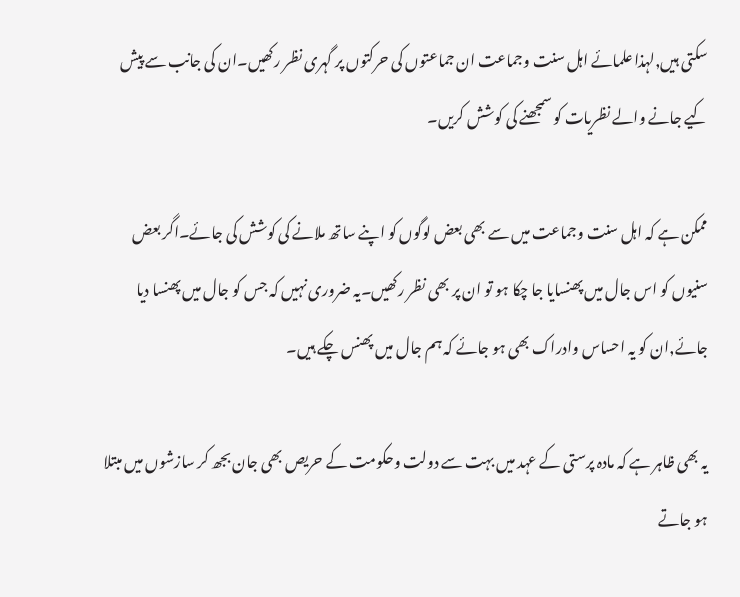سکتی ہیں,لہذا علمائے اہل سنت وجماعت ان جماعتوں کی حرکتوں پر گہری نظر رکھیں۔ان کی جانب سے پیش کیے جانے والے نظریات کو سمجھنے کی کوشش کریں۔

ممکن ہے کہ اہل سنت وجماعت میں سے بھی بعض لوگوں کو اپنے ساتھ ملانے کی کوشش کی جائے۔اگر بعض سنیوں کو اس جال میں پھنسایا جا چکا ہو تو ان پر بھی نظر رکھیں۔یہ ضروری نہیں کہ جس کو جال میں پھنسا دیا جائے,ان کو یہ احساس وادراک بھی ہو جائے کہ ہم جال میں پھنس چکے ہیں۔

یہ بھی ظاہر ہے کہ مادہ پرستی کے عہد میں بہت سے دولت وحکومت کے حریص بھی جان بجھ کر سازشوں میں مبتلا ہو جاتے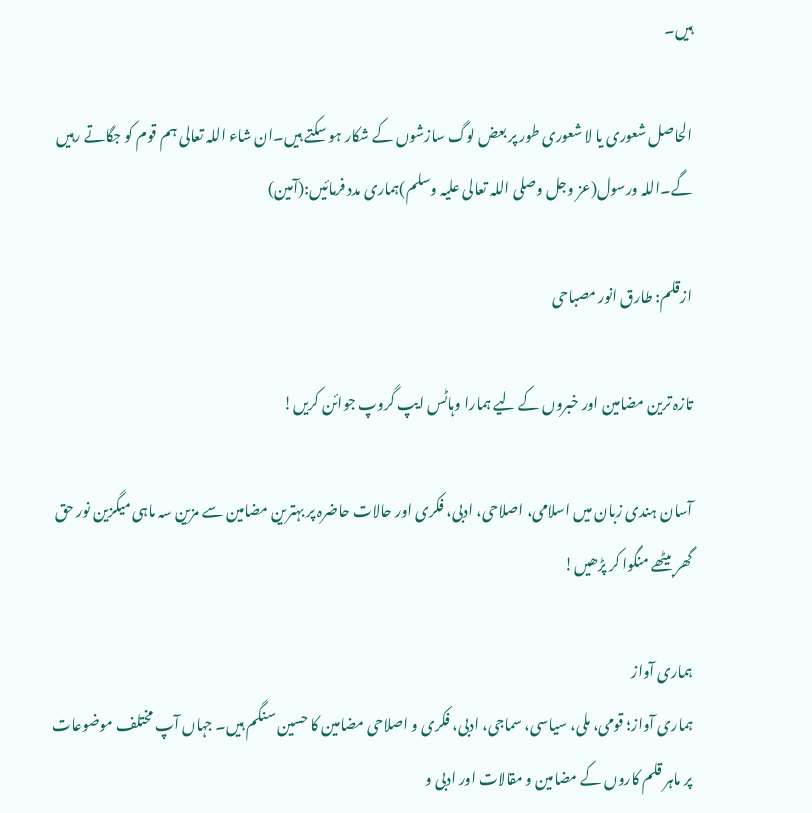ہیں۔

الحاصل شعوری یا لا شعوری طور پر بعض لوگ سازشوں کے شکار ہو سکتے ہیں۔ان شاء اللہ تعالی ہم قوم کو جگاتے رہیں گے۔اللہ ورسول(عز وجل وصلی اللہ تعالی علیہ وسلم)ہماری مدد فرمائیں:(آمین)

ازقلم: طارق انور مصباحی

تازہ ترین مضامین اور خبروں کے لیے ہمارا وہاٹس ایپ گروپ جوائن کریں!

آسان ہندی زبان میں اسلامی، اصلاحی، ادبی، فکری اور حالات حاضرہ پر بہترین مضامین سے مزین سہ ماہی میگزین نور حق گھر بیٹھے منگوا کر پڑھیں!

ہماری آواز
ہماری آواز؛ قومی، ملی، سیاسی، سماجی، ادبی، فکری و اصلاحی مضامین کا حسین سنگم ہیں۔ جہاں آپ مختلف موضوعات پر ماہر قلم کاروں کے مضامین و مقالات اور ادبی و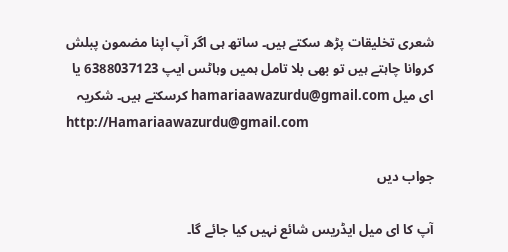شعری تخلیقات پڑھ سکتے ہیں۔ ساتھ ہی اگر آپ اپنا مضمون پبلش کروانا چاہتے ہیں تو بھی بلا تامل ہمیں وہاٹس ایپ 6388037123 یا ای میل hamariaawazurdu@gmail.com کرسکتے ہیں۔ شکریہ
http://Hamariaawazurdu@gmail.com

جواب دیں

آپ کا ای میل ایڈریس شائع نہیں کیا جائے گا۔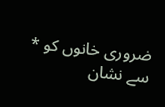ضروری خانوں کو * سے نشان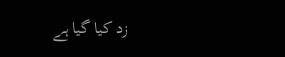زد کیا گیا ہے